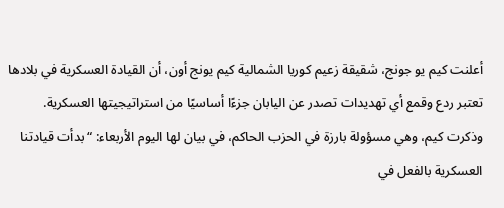أعلنت كيم يو جونج، شقيقة زعيم كوريا الشمالية كيم يونج أون، أن القيادة العسكرية في بلادها تعتبر ردع وقمع أي تهديدات تصدر عن اليابان جزءًا أساسيًا من استراتيجيتها العسكرية.
وذكرت كيم، وهي مسؤولة بارزة في الحزب الحاكم، في بيان لها اليوم الأربعاء: “بدأت قيادتنا العسكرية بالفعل في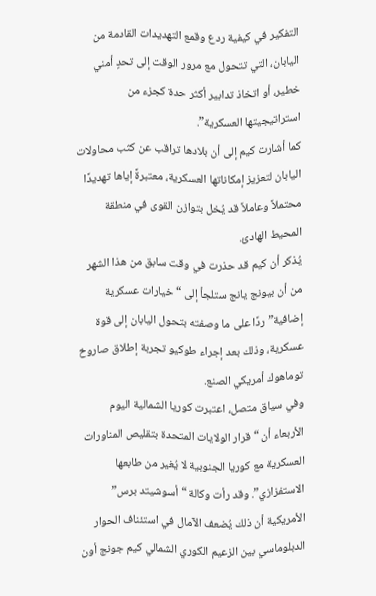التفكير في كيفية ردع وقمع التهديدات القادمة من اليابان، التي تتحول مع مرور الوقت إلى تحدٍ أمني خطير، أو اتخاذ تدابير أكثر حدة كجزء من استراتيجيتها العسكرية”.
كما أشارت كيم إلى أن بلادها تراقب عن كثب محاولات اليابان لتعزيز إمكاناتها العسكرية، معتبرةً إياها تهديدًا محتملاً وعاملاً قد يُخل بتوازن القوى في منطقة المحيط الهادئ.
يُذكر أن كيم قد حذرت في وقت سابق من هذا الشهر من أن بيونج يانج ستلجأ إلى “خيارات عسكرية إضافية” ردًا على ما وصفته بتحول اليابان إلى قوة عسكرية، وذلك بعد إجراء طوكيو تجربة إطلاق صاروخ توماهوك أمريكي الصنع.
وفي سياق متصل، اعتبرت كوريا الشمالية اليوم الأربعاء أن “قرار الولايات المتحدة بتقليص المناورات العسكرية مع كوريا الجنوبية لا يُغير من طابعها الاستفزازي”. وقد رأت وكالة “أسوشيتد برس” الأمريكية أن ذلك يُضعف الآمال في استئناف الحوار الدبلوماسي بين الزعيم الكوري الشمالي كيم جونج أون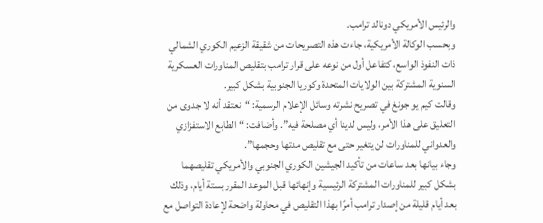والرئيس الأمريكي دونالد ترامب.
وبحسب الوكالة الأمريكية، جاءت هذه التصريحات من شقيقة الزعيم الكوري الشمالي ذات النفوذ الواسع، كتفاعل أول من نوعه على قرار ترامب بتقليص المناورات العسكرية السنوية المشتركة بين الولايات المتحدة وكوريا الجنوبية بشكل كبير.
وقالت كيم يو جونغ في تصريح نشرته وسائل الإعلام الرسمية: “نعتقد أنه لا جدوى من التعليق على هذا الأمر، وليس لدينا أي مصلحة فيه”. وأضافت: “الطابع الاستفزازي والعدواني للمناورات لن يتغير حتى مع تقليص مدتها وحجمها”.
وجاء بيانها بعد ساعات من تأكيد الجيشين الكوري الجنوبي والأمريكي تقليصهما بشكل كبير للمناورات المشتركة الرئيسية وإنهائها قبل الموعد المقرر بستة أيام، وذلك بعد أيام قليلة من إصدار ترامب أمرًا بهذا التقليص في محاولة واضحة لإعادة التواصل مع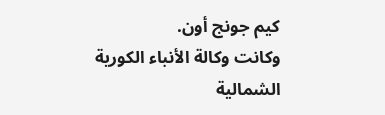كيم جونج أون.
وكانت وكالة الأنباء الكورية الشمالية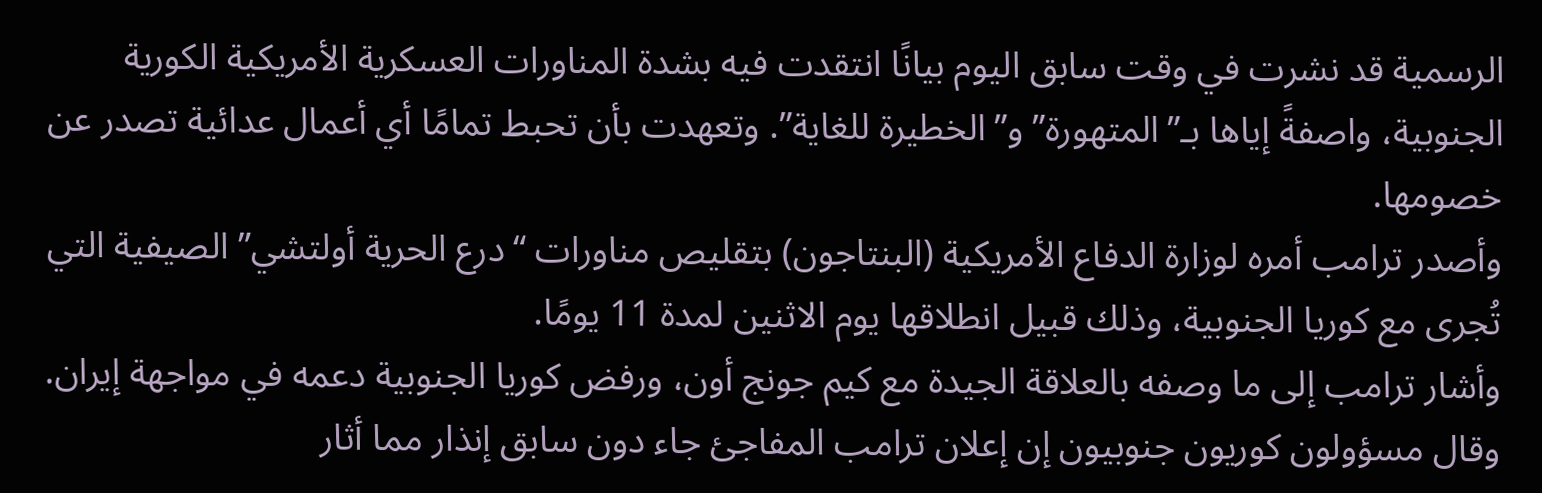الرسمية قد نشرت في وقت سابق اليوم بيانًا انتقدت فيه بشدة المناورات العسكرية الأمريكية الكورية الجنوبية، واصفةً إياها بـ”المتهورة” و”الخطيرة للغاية”. وتعهدت بأن تحبط تمامًا أي أعمال عدائية تصدر عن خصومها.
وأصدر ترامب أمره لوزارة الدفاع الأمريكية (البنتاجون) بتقليص مناورات “درع الحرية أولتشي” الصيفية التي تُجرى مع كوريا الجنوبية، وذلك قبيل انطلاقها يوم الاثنين لمدة 11 يومًا.
وأشار ترامب إلى ما وصفه بالعلاقة الجيدة مع كيم جونج أون، ورفض كوريا الجنوبية دعمه في مواجهة إيران.
وقال مسؤولون كوريون جنوبيون إن إعلان ترامب المفاجئ جاء دون سابق إنذار مما أثار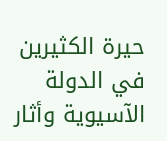حيرة الكثيرين في الدولة الآسيوية وأثار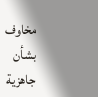مخاوف بشأن جاهزية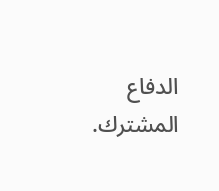الدفاع المشترك.